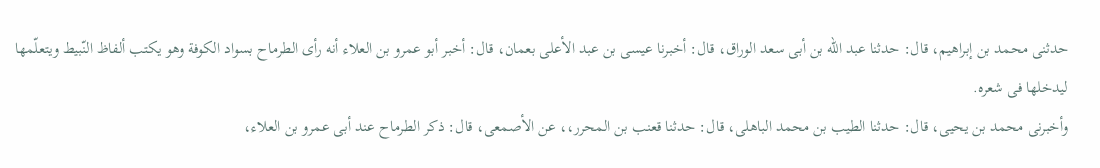حدثنى محمد بن إبراهيم، قال: حدثنا عبد الله بن أبى سعد الوراق، قال: أخبرنا عيسى بن عبد الأعلى بعمان، قال: أخبر أبو عمرو بن العلاء أنه رأى الطرماح بسواد الكوفة وهو يكتب ألفاظ النّبيط ويتعلّمها ليدخلها فى شعره.
وأخبرنى محمد بن يحيى، قال: حدثنا الطيب بن محمد الباهلى، قال: حدثنا قعنب بن المحرر،، عن الأصمعى، قال: ذكر الطرماح عند أبى عمرو بن العلاء،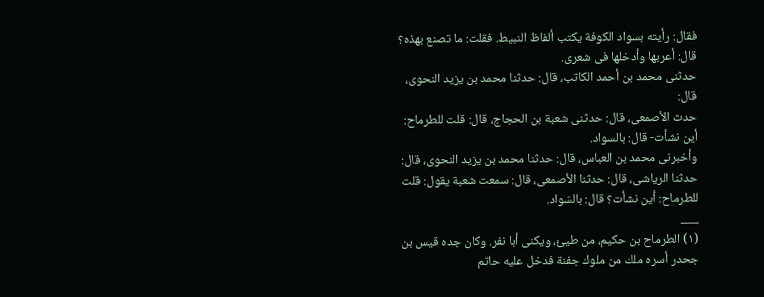فقال: رأيته بسواد الكوفة يكتب ألفاظ النبيط. فقلت: ما تصنع بهذه؟ قال: أعربها وأدخلها فى شعرى.
حدثنى محمد بن أحمد الكاتب، قال: حدثنا محمد بن يزيد النحوى، قال:
حدث الأصمعى، قال: حدثنى شعبة بن الحجاج، قال: قلت للطرماح: أين نشأت- قال: بالسواد.
وأخبرنى محمد بن العباس، قال: حدثنا محمد بن يزيد النحوى، قال: حدثنا الرياشى، قال: حدثنا الأصمعى، قال: سمعت شعبة يقول: قلت للطرماح: أين نشأت؟ قال: بالسّواد.
___
(١) الطرماح بن حكيم، من طيئ، ويكنى أبا نفر. وكان جده قيس بن جحدر أسره ملك من ملوك جفنة فدخل عليه حاتم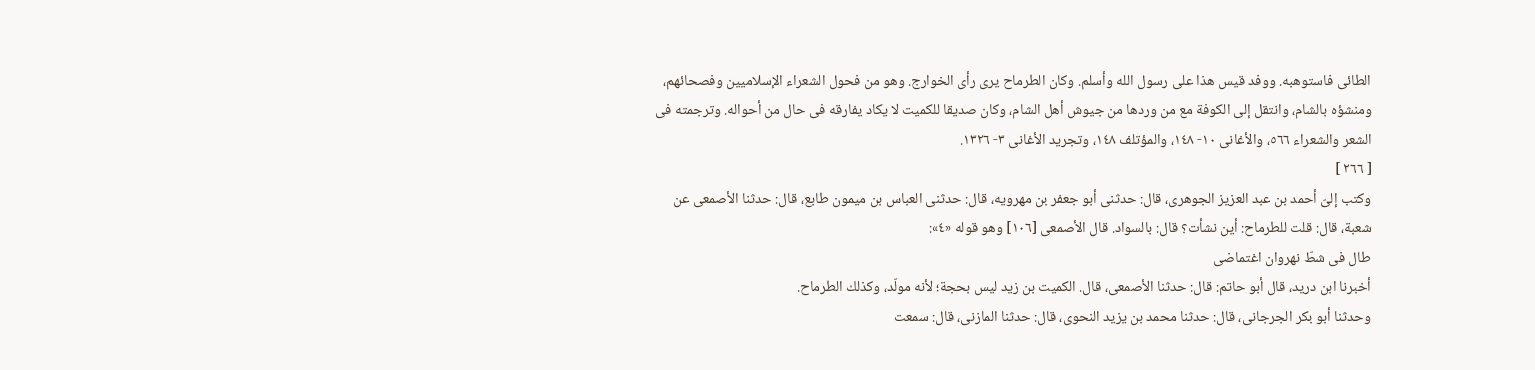الطائى فاستوهبه. ووفد قيس هذا على رسول الله وأسلم. وكان الطرماح يرى رأى الخوارج. وهو من فحول الشعراء الإسلاميين وفصحائهم، ومنشؤه بالشام، وانتقل إلى الكوفة مع من وردها من جيوش أهل الشام، وكان صديقا للكميت لا يكاد يفارقه فى حال من أحواله. وترجمته فى الشعر والشعراء ٥٦٦، والأغانى ١٠- ١٤٨، والمؤتلف ١٤٨، وتجريد الأغانى ٣- ١٣٢٦.
[ ٢٦٦ ]
وكتب إلىّ أحمد بن عبد العزيز الجوهرى، قال: حدثنى أبو جعفر بن مهرويه، قال: حدثنى العباس بن ميمون طابع، قال: حدثنا الأصمعى عن شعبة، قال: قلت للطرماح: أين نشأت؟ قال: بالسواد. قال الأصمعى [١٠٦] وهو قوله «٤»:
طال فى شطّ نهروان اغتماضى
أخبرنا ابن دريد، قال أبو حاتم: قال: حدثنا الأصمعى، قال. الكميت بن زيد ليس بحجة؛ لأنه مولّد، وكذلك الطرماح.
وحدثنا أبو بكر الجرجانى، قال: حدثنا محمد بن يزيد النحوى، قال: حدثنا المازنى، قال: سمعت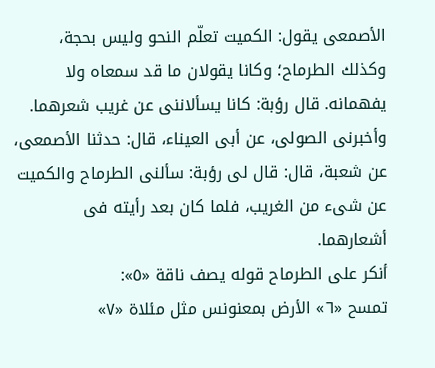الأصمعى يقول: الكميت تعلّم النحو وليس بحجة، وكذلك الطرماح؛ وكانا يقولان ما قد سمعاه ولا يفهمانه. قال رؤبة: كانا يسألاننى عن غريب شعرهما.
وأخبرنى الصولى، عن أبى العيناء، قال: حدثنا الأصمعى، عن شعبة، قال: قال لى رؤبة: سألنى الطرماح والكميت عن شىء من الغريب، فلما كان بعد رأيته فى أشعارهما.
أنكر على الطرماح قوله يصف ناقة «٥»:
تمسح «٦» الأرض بمعنونس مثل مئلاة «٧»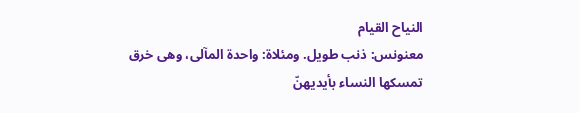النياح القيام
معنونس: ذنب طويل. ومئلاة: واحدة المآلى، وهى خرق تمسكها النساء بأيديهنّ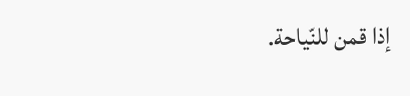إذا قمن للنّياحة.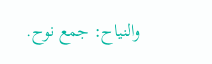والنياح: جمع نوح.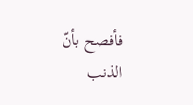فأفصح بأنّ الذنب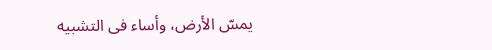يمسّ الأرض، وأساء فى التشبيه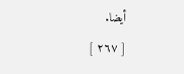أيضا.
[ ٢٦٧ ]